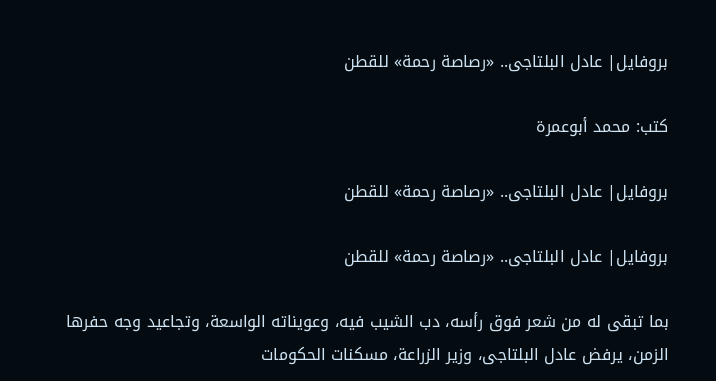بروفايل| عادل البلتاجى.. «رصاصة رحمة» للقطن

كتب: محمد أبوعمرة

بروفايل| عادل البلتاجى.. «رصاصة رحمة» للقطن

بروفايل| عادل البلتاجى.. «رصاصة رحمة» للقطن

بما تبقى له من شعر فوق رأسه، دب الشيب فيه، وعويناته الواسعة، وتجاعيد وجه حفرها الزمن، يرفض عادل البلتاجى، وزير الزراعة، مسكنات الحكومات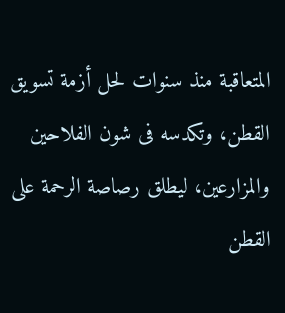المتعاقبة منذ سنوات لحل أزمة تسويق القطن، وتكدسه فى شون الفلاحين والمزارعين، ليطلق رصاصة الرحمة على القطن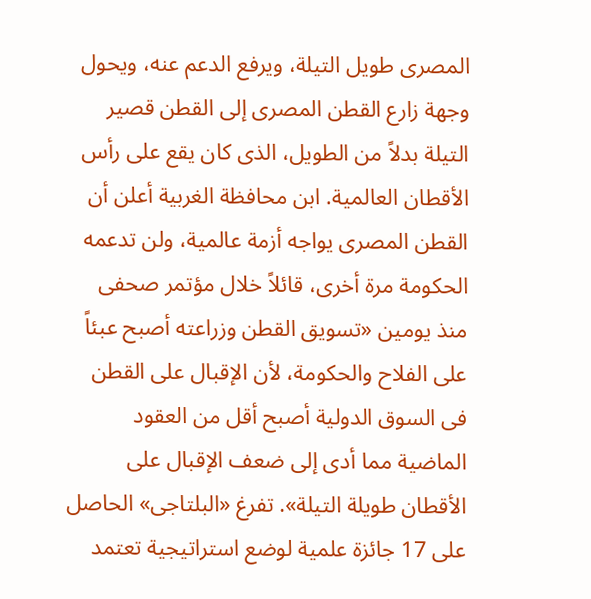المصرى طويل التيلة، ويرفع الدعم عنه، ويحول وجهة زارع القطن المصرى إلى القطن قصير التيلة بدلاً من الطويل، الذى كان يقع على رأس الأقطان العالمية. ابن محافظة الغربية أعلن أن القطن المصرى يواجه أزمة عالمية، ولن تدعمه الحكومة مرة أخرى، قائلاً خلال مؤتمر صحفى منذ يومين «تسويق القطن وزراعته أصبح عبئاً على الفلاح والحكومة، لأن الإقبال على القطن فى السوق الدولية أصبح أقل من العقود الماضية مما أدى إلى ضعف الإقبال على الأقطان طويلة التيلة». تفرغ «البلتاجى» الحاصل على 17 جائزة علمية لوضع استراتيجية تعتمد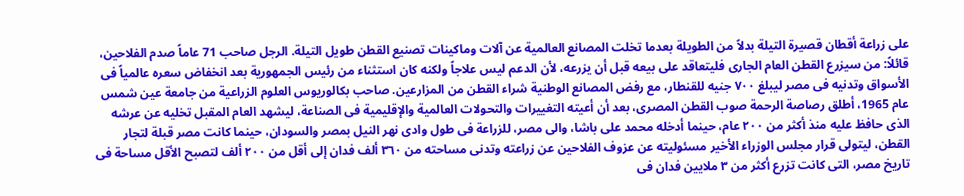على زراعة أقطان قصيرة التيلة بدلاً من الطويلة بعدما تخلت المصانع العالمية عن آلات وماكينات تصنيع القطن طويل التيلة. الرجل صاحب 71 عاماً صدم الفلاحين، قائلاً: من سيزرع القطن العام الجارى فليتعاقد على بيعه قبل أن يزرعه، لأن الدعم ليس علاجاً ولكنه كان استثناء من رئيس الجمهورية بعد انخفاض سعره عالمياً فى الأسواق وتدنيه فى مصر ليبلغ ٧٠٠ جنيه للقنطار، مع رفض المصانع الوطنية شراء القطن من المزارعين. صاحب بكالوريوس العلوم الزراعية من جامعة عين شمس عام 1965، أطلق رصاصة الرحمة صوب القطن المصرى، بعد أن أعيته التغييرات والتحولات العالمية والإقليمية فى الصناعة، ليشهد العام المقبل تخليه عن عرشه الذى حافظ عليه منذ أكثر من ٢٠٠ عام، حينما أدخله محمد على باشا، والى مصر، للزراعة فى طول وادى نهر النيل بمصر والسودان، حينما كانت مصر قبلة لتجار القطن، ليتولى قرار مجلس الوزراء الأخير مسئوليته عن عزوف الفلاحين عن زراعته وتدنى مساحته من ٣٦٠ ألف فدان إلى أقل من ٢٠٠ ألف لتصبح الأقل مساحة فى تاريخ مصر، التى كانت تزرع أكثر من ٣ ملايين فدان فى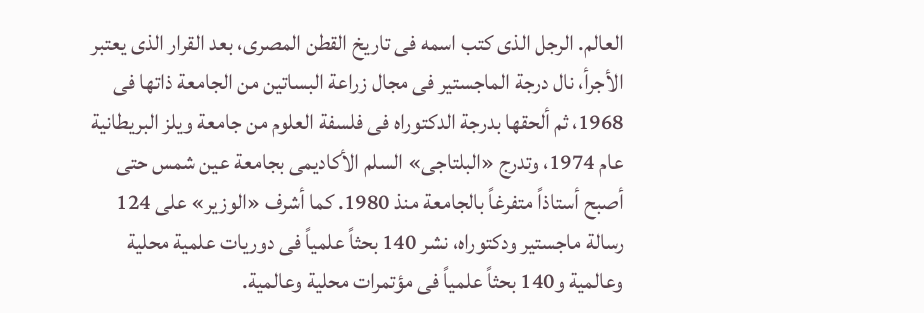العالم. الرجل الذى كتب اسمه فى تاريخ القطن المصرى، بعد القرار الذى يعتبر الأجرأ، نال درجة الماجستير فى مجال زراعة البساتين من الجامعة ذاتها فى 1968، ثم ألحقها بدرجة الدكتوراه فى فلسفة العلوم من جامعة ويلز البريطانية عام 1974، وتدرج «البلتاجى» السلم الأكاديمى بجامعة عين شمس حتى أصبح أستاذاً متفرغاً بالجامعة منذ 1980. كما أشرف «الوزير» على 124 رسالة ماجستير ودكتوراه، نشر 140 بحثاً علمياً فى دوريات علمية محلية وعالمية و140 بحثاً علمياً فى مؤتمرات محلية وعالمية.